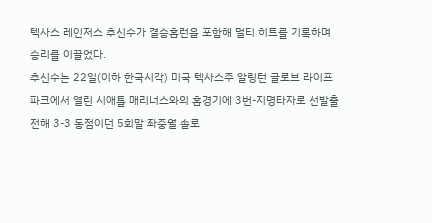텍사스 레인저스 추신수가 결승홈런을 포함해 멀티 히트를 기록하며 승리를 이끌었다.
추신수는 22일(이하 한국시각) 미국 텍사스주 알링턴 글로브 라이프 파크에서 열린 시애틀 매리너스와의 홈경기에 3번-지명타자로 선발출전해 3-3 동점이던 5회말 좌중월 솔로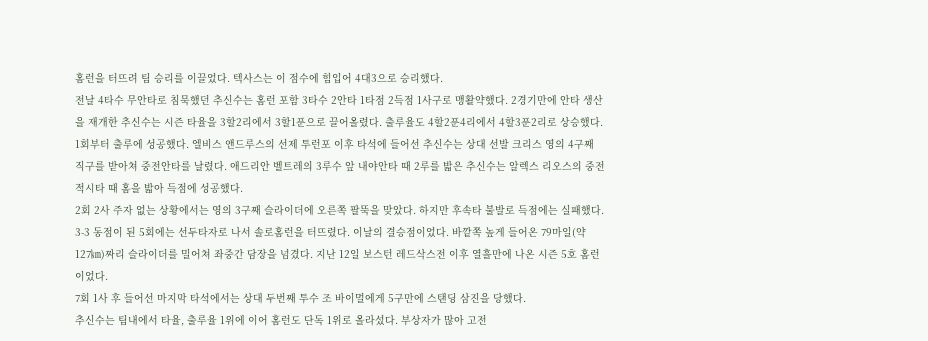홈런을 터뜨려 팀 승리를 이끌었다. 텍사스는 이 점수에 힘입어 4대3으로 승리했다.
전날 4타수 무안타로 침묵했던 추신수는 홈런 포함 3타수 2안타 1타점 2득점 1사구로 맹활약했다. 2경기만에 안타 생산을 재개한 추신수는 시즌 타율을 3할2리에서 3할1푼으로 끌어올렸다. 출루율도 4할2푼4리에서 4할3푼2리로 상승했다.
1회부터 출루에 성공했다. 엘비스 앤드루스의 선제 투런포 이후 타석에 들어선 추신수는 상대 선발 크리스 영의 4구째 직구를 받아쳐 중전안타를 날렸다. 애드리안 벨트레의 3루수 앞 내야안타 때 2루를 밟은 추신수는 알렉스 리오스의 중전 적시타 때 홈을 밟아 득점에 성공했다.
2회 2사 주자 없는 상황에서는 영의 3구째 슬라이더에 오른쪽 팔뚝을 맞았다. 하지만 후속타 불발로 득점에는 실패했다.
3-3 동점이 된 5회에는 선두타자로 나서 솔로홈런을 터뜨렸다. 이날의 결승점이었다. 바깥쪽 높게 들어온 79마일(약 127㎞)짜리 슬라이더를 밀어쳐 좌중간 담장을 넘겼다. 지난 12일 보스턴 레드삭스전 이후 열흘만에 나온 시즌 5호 홈런이었다.
7회 1사 후 들어선 마지막 타석에서는 상대 두번째 투수 조 바이멀에게 5구만에 스탠딩 삼진을 당했다.
추신수는 팀내에서 타율, 출루율 1위에 이어 홈런도 단독 1위로 올라섰다. 부상자가 많아 고전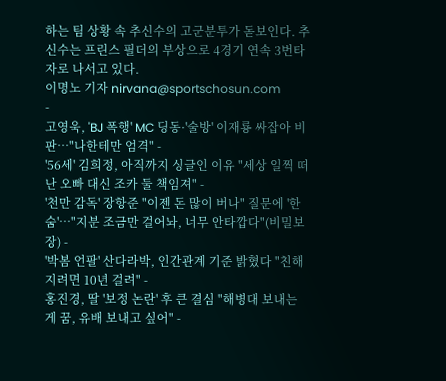하는 팀 상황 속 추신수의 고군분투가 돋보인다. 추신수는 프린스 필더의 부상으로 4경기 연속 3번타자로 나서고 있다.
이명노 기자 nirvana@sportschosun.com
-
고영욱, 'BJ 폭행' MC 딩동·'술방' 이재룡 싸잡아 비판…"나한테만 엄격" -
'56세' 김희정, 아직까지 싱글인 이유 "세상 일찍 떠난 오빠 대신 조카 둘 책임져" -
'천만 감독' 장항준 "이젠 돈 많이 버나" 질문에 '한숨'…"지분 조금만 걸어놔, 너무 안타깝다"(비밀보장) -
'박봄 언팔' 산다라박, 인간관계 기준 밝혔다 "친해지려면 10년 걸려" -
홍진경, 딸 '보정 논란' 후 큰 결심 "해병대 보내는 게 꿈, 유배 보내고 싶어" -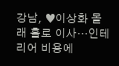강남, ♥이상화 몰래 홀로 이사…인테리어 비용에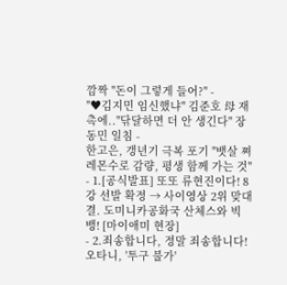깜짝 "돈이 그렇게 들어?" -
"♥김지민 임신했냐" 김준호 母 재촉에.."닦달하면 더 안 생긴다" 장동민 일침 -
한고은, 갱년기 극복 포기 "뱃살 쪄 레몬수로 감량, 평생 함께 가는 것"
- 1.[공식발표] 또또 류현진이다! 8강 선발 확정 → 사이영상 2위 맞대결. 도미니카공화국 산체스와 빅뱅! [마이애미 현장]
- 2.죄송합니다, 정말 죄송합니다! 오타니, '투구 불가'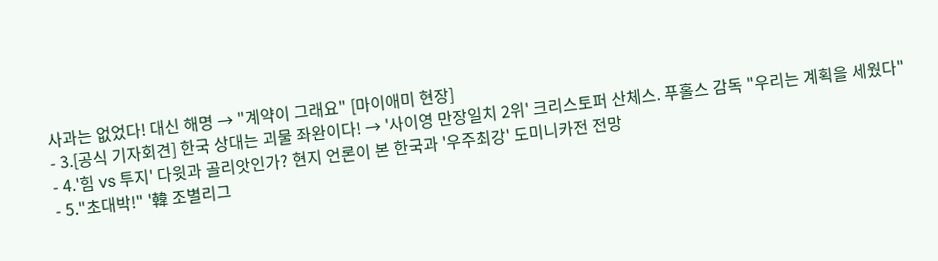사과는 없었다! 대신 해명 → "계약이 그래요" [마이애미 현장]
- 3.[공식 기자회견] 한국 상대는 괴물 좌완이다! → '사이영 만장일치 2위' 크리스토퍼 산체스. 푸홀스 감독 "우리는 계획을 세웠다"
- 4.'힘 vs 투지' 다윗과 골리앗인가? 현지 언론이 본 한국과 '우주최강' 도미니카전 전망
- 5."초대박!" '韓 조별리그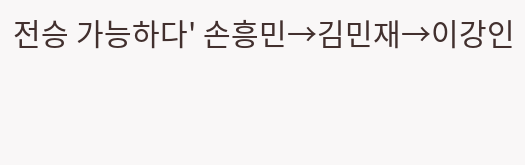전승 가능하다' 손흥민→김민재→이강인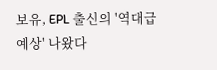보유, EPL 출신의 '역대급 예상' 나왔다